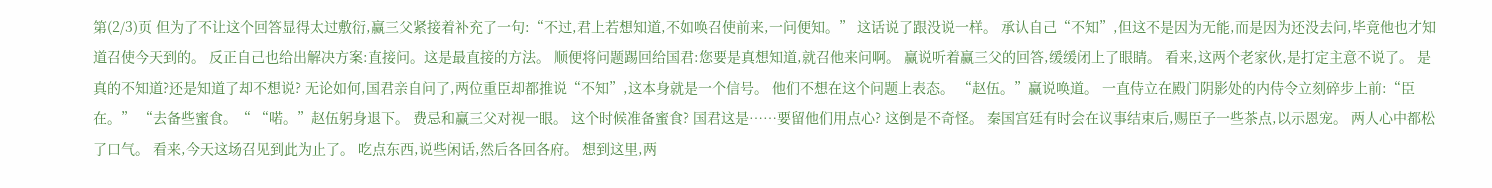第(2/3)页 但为了不让这个回答显得太过敷衍,赢三父紧接着补充了一句:“不过,君上若想知道,不如唤召使前来,一问便知。” 这话说了跟没说一样。 承认自己“不知”,但这不是因为无能,而是因为还没去问,毕竟他也才知道召使今天到的。 反正自己也给出解决方案:直接问。这是最直接的方法。 顺便将问题踢回给国君:您要是真想知道,就召他来问啊。 赢说听着赢三父的回答,缓缓闭上了眼睛。 看来,这两个老家伙,是打定主意不说了。 是真的不知道?还是知道了却不想说? 无论如何,国君亲自问了,两位重臣却都推说“不知”,这本身就是一个信号。 他们不想在这个问题上表态。 “赵伍。”赢说唤道。 一直侍立在殿门阴影处的内侍令立刻碎步上前:“臣在。” “去备些蜜食。“ “喏。”赵伍躬身退下。 费忌和赢三父对视一眼。 这个时候准备蜜食? 国君这是……要留他们用点心? 这倒是不奇怪。 秦国宫廷有时会在议事结束后,赐臣子一些茶点,以示恩宠。 两人心中都松了口气。 看来,今天这场召见到此为止了。 吃点东西,说些闲话,然后各回各府。 想到这里,两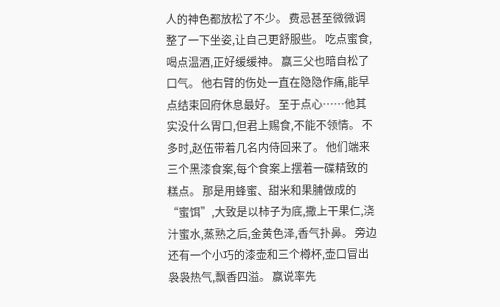人的神色都放松了不少。 费忌甚至微微调整了一下坐姿,让自己更舒服些。 吃点蜜食,喝点温酒,正好缓缓神。 赢三父也暗自松了口气。 他右臂的伤处一直在隐隐作痛,能早点结束回府休息最好。 至于点心……他其实没什么胃口,但君上赐食,不能不领情。 不多时,赵伍带着几名内侍回来了。 他们端来三个黑漆食案,每个食案上摆着一碟精致的糕点。 那是用蜂蜜、甜米和果脯做成的“蜜饵”,大致是以柿子为底,撒上干果仁,浇汁蜜水,蒸熟之后,金黄色泽,香气扑鼻。 旁边还有一个小巧的漆壶和三个樽杯,壶口冒出袅袅热气,飘香四溢。 赢说率先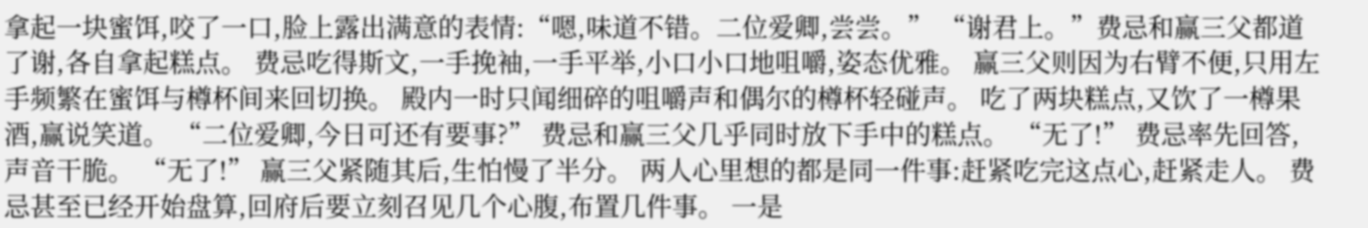拿起一块蜜饵,咬了一口,脸上露出满意的表情:“嗯,味道不错。二位爱卿,尝尝。” “谢君上。”费忌和赢三父都道了谢,各自拿起糕点。 费忌吃得斯文,一手挽袖,一手平举,小口小口地咀嚼,姿态优雅。 赢三父则因为右臂不便,只用左手频繁在蜜饵与樽杯间来回切换。 殿内一时只闻细碎的咀嚼声和偶尔的樽杯轻碰声。 吃了两块糕点,又饮了一樽果酒,赢说笑道。 “二位爱卿,今日可还有要事?” 费忌和赢三父几乎同时放下手中的糕点。 “无了!” 费忌率先回答,声音干脆。 “无了!” 赢三父紧随其后,生怕慢了半分。 两人心里想的都是同一件事:赶紧吃完这点心,赶紧走人。 费忌甚至已经开始盘算,回府后要立刻召见几个心腹,布置几件事。 一是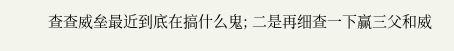查查威垒最近到底在搞什么鬼; 二是再细查一下赢三父和威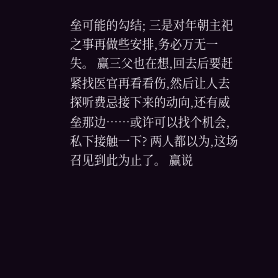垒可能的勾结; 三是对年朝主祀之事再做些安排,务必万无一失。 赢三父也在想,回去后要赶紧找医官再看看伤,然后让人去探听费忌接下来的动向,还有威垒那边……或许可以找个机会,私下接触一下? 两人都以为,这场召见到此为止了。 赢说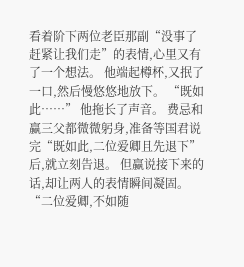看着阶下两位老臣那副“没事了赶紧让我们走”的表情,心里又有了一个想法。 他端起樽杯,又抿了一口,然后慢悠悠地放下。 “既如此……” 他拖长了声音。 费忌和赢三父都微微躬身,准备等国君说完“既如此,二位爱卿且先退下”后,就立刻告退。 但赢说接下来的话,却让两人的表情瞬间凝固。 “二位爱卿,不如随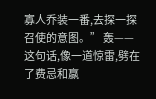寡人乔装一番,去探一探召使的意图。” 轰—— 这句话,像一道惊雷,劈在了费忌和赢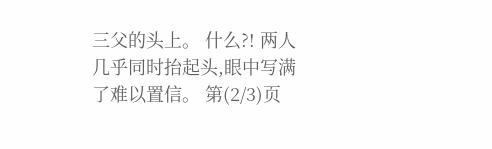三父的头上。 什么?! 两人几乎同时抬起头,眼中写满了难以置信。 第(2/3)页